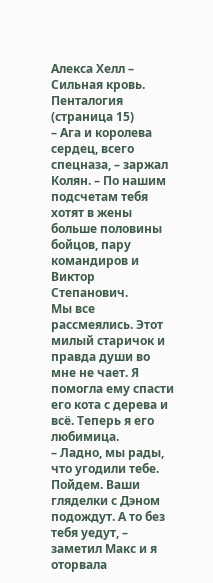Алекса Хелл – Сильная кровь. Пенталогия (страница 15)
– Ага и королева сердец, всего спецназа, – заржал Колян. – По нашим подсчетам тебя хотят в жены больше половины бойцов, пару командиров и Виктор Степанович.
Мы все рассмеялись. Этот милый старичок и правда души во мне не чает. Я помогла ему спасти его кота с дерева и всё. Теперь я его любимица.
– Ладно, мы рады, что угодили тебе. Пойдем. Ваши гляделки с Дэном подождут. А то без тебя уедут, – заметил Макс и я оторвала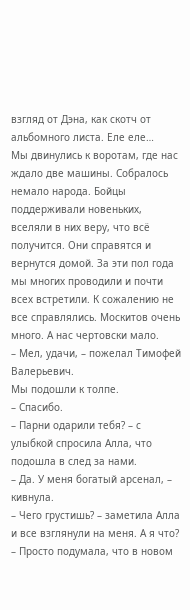взгляд от Дэна, как скотч от альбомного листа. Еле еле…
Мы двинулись к воротам, где нас ждало две машины. Собралось немало народа. Бойцы поддерживали новеньких, вселяли в них веру, что всё получится. Они справятся и вернутся домой. За эти пол года мы многих проводили и почти всех встретили. К сожалению не все справлялись. Москитов очень много. А нас чертовски мало.
– Мел, удачи, – пожелал Тимофей Валерьевич.
Мы подошли к толпе.
– Спасибо.
– Парни одарили тебя? – с улыбкой спросила Алла, что подошла в след за нами.
– Да. У меня богатый арсенал, – кивнула.
– Чего грустишь? – заметила Алла и все взглянули на меня. А я что?
– Просто подумала, что в новом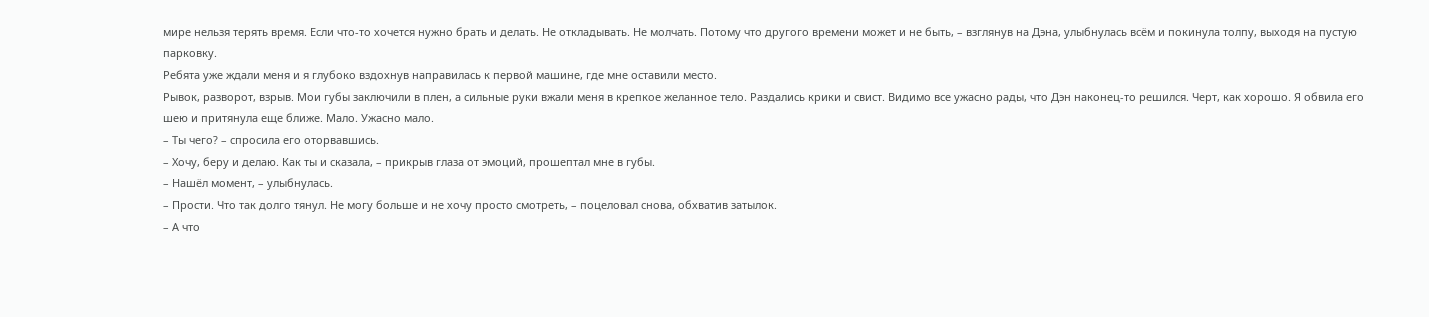мире нельзя терять время. Если что-то хочется нужно брать и делать. Не откладывать. Не молчать. Потому что другого времени может и не быть, – взглянув на Дэна, улыбнулась всём и покинула толпу, выходя на пустую парковку.
Ребята уже ждали меня и я глубоко вздохнув направилась к первой машине, где мне оставили место.
Рывок, разворот, взрыв. Мои губы заключили в плен, а сильные руки вжали меня в крепкое желанное тело. Раздались крики и свист. Видимо все ужасно рады, что Дэн наконец-то решился. Черт, как хорошо. Я обвила его шею и притянула еще ближе. Мало. Ужасно мало.
– Ты чего? – спросила его оторвавшись.
– Хочу, беру и делаю. Как ты и сказала, – прикрыв глаза от эмоций, прошептал мне в губы.
– Нашёл момент, – улыбнулась.
– Прости. Что так долго тянул. Не могу больше и не хочу просто смотреть, – поцеловал снова, обхватив затылок.
– А что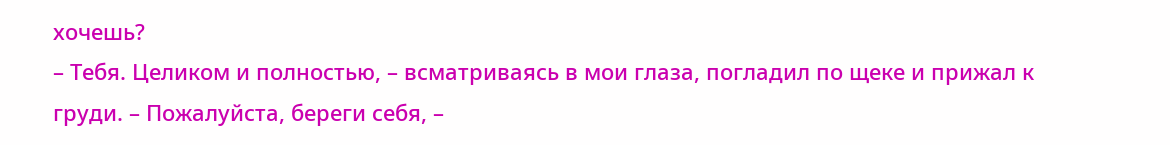хочешь?
– Тебя. Целиком и полностью, – всматриваясь в мои глаза, погладил по щеке и прижал к груди. – Пожалуйста, береги себя, –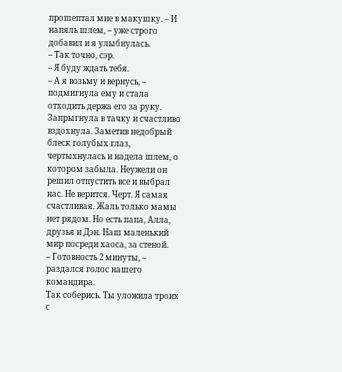прошептал мне в макушку. – И напяль шлем, – уже строго добавил и я улыбнулась.
– Так точно, сэр.
– Я буду ждать тебя.
– А я возьму и вернусь, – подмигнула ему и стала отходить держа его за руку.
Запрыгнула в тачку и счастливо вздохнула. Заметив недобрый блеск голубых глаз, чертыхнулась и надела шлем, о котором забыла. Неужели он решил отпустить все и выбрал нас. Не верится. Черт. Я самая счастливая. Жаль только мамы нет рядом. Но есть папа, Алла, друзья и Дэн. Наш маленький мир посреди хаоса, за стеной.
– Готовность 2 минуты, – раздался голос нашего командира.
Так соберись. Ты уложила троих с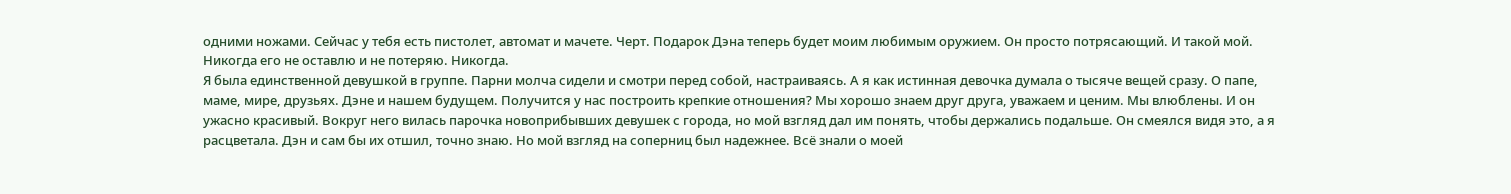одними ножами. Сейчас у тебя есть пистолет, автомат и мачете. Черт. Подарок Дэна теперь будет моим любимым оружием. Он просто потрясающий. И такой мой. Никогда его не оставлю и не потеряю. Никогда.
Я была единственной девушкой в группе. Парни молча сидели и смотри перед собой, настраиваясь. А я как истинная девочка думала о тысяче вещей сразу. О папе, маме, мире, друзьях. Дэне и нашем будущем. Получится у нас построить крепкие отношения? Мы хорошо знаем друг друга, уважаем и ценим. Мы влюблены. И он ужасно красивый. Вокруг него вилась парочка новоприбывших девушек с города, но мой взгляд дал им понять, чтобы держались подальше. Он смеялся видя это, а я расцветала. Дэн и сам бы их отшил, точно знаю. Но мой взгляд на соперниц был надежнее. Всё знали о моей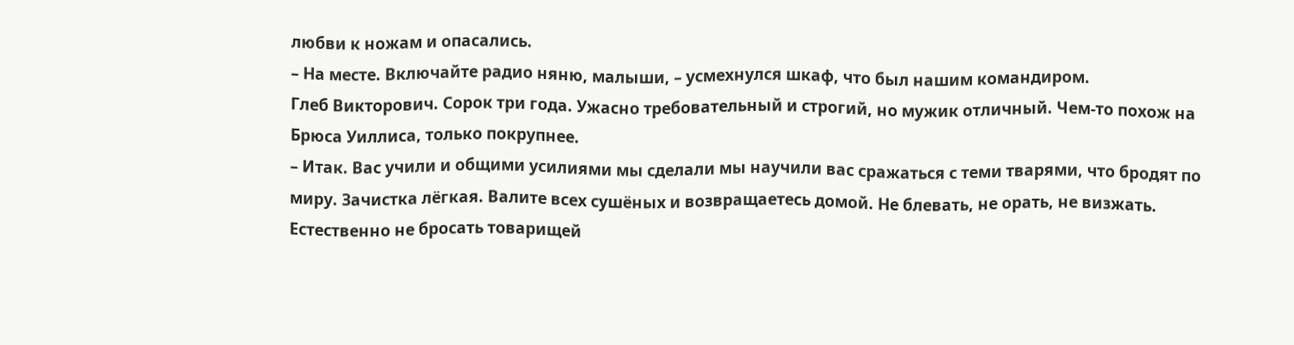любви к ножам и опасались.
– На месте. Включайте радио няню, малыши, – усмехнулся шкаф, что был нашим командиром.
Глеб Викторович. Сорок три года. Ужасно требовательный и строгий, но мужик отличный. Чем-то похож на Брюса Уиллиса, только покрупнее.
– Итак. Вас учили и общими усилиями мы сделали мы научили вас сражаться с теми тварями, что бродят по миру. Зачистка лёгкая. Валите всех сушёных и возвращаетесь домой. Не блевать, не орать, не визжать. Естественно не бросать товарищей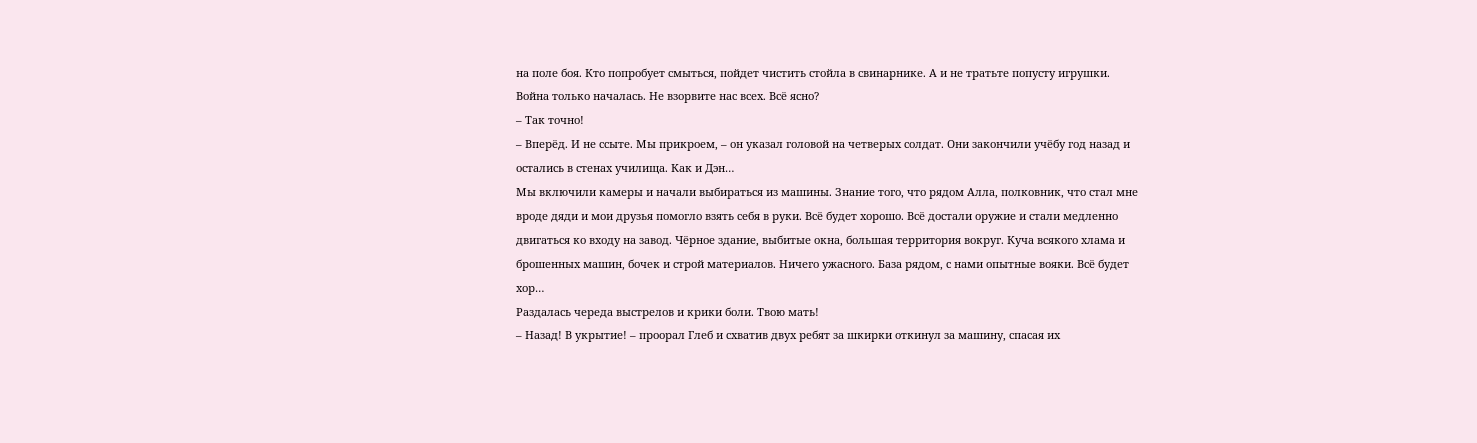на поле боя. Кто попробует смыться, пойдет чистить стойла в свинарнике. А и не тратьте попусту игрушки. Война только началась. Не взорвите нас всех. Всё ясно?
– Так точно!
– Вперёд. И не ссыте. Мы прикроем, – он указал головой на четверых солдат. Они закончили учёбу год назад и остались в стенах училища. Как и Дэн…
Мы включили камеры и начали выбираться из машины. Знание того, что рядом Алла, полковник, что стал мне вроде дяди и мои друзья помогло взять себя в руки. Всё будет хорошо. Всё достали оружие и стали медленно двигаться ко входу на завод. Чёрное здание, выбитые окна, большая территория вокруг. Куча всякого хлама и брошенных машин, бочек и строй материалов. Ничего ужасного. База рядом, с нами опытные вояки. Всё будет хор…
Раздалась череда выстрелов и крики боли. Твою мать!
– Назад! В укрытие! – проорал Глеб и схватив двух ребят за шкирки откинул за машину, спасая их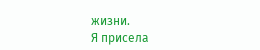жизни.
Я присела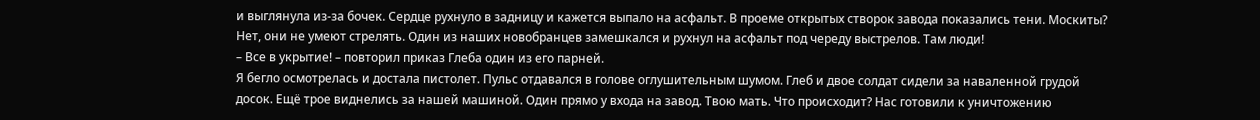и выглянула из-за бочек. Сердце рухнуло в задницу и кажется выпало на асфальт. В проеме открытых створок завода показались тени. Москиты? Нет, они не умеют стрелять. Один из наших новобранцев замешкался и рухнул на асфальт под череду выстрелов. Там люди!
– Все в укрытие! – повторил приказ Глеба один из его парней.
Я бегло осмотрелась и достала пистолет. Пульс отдавался в голове оглушительным шумом. Глеб и двое солдат сидели за наваленной грудой досок. Ещё трое виднелись за нашей машиной. Один прямо у входа на завод. Твою мать. Что происходит? Нас готовили к уничтожению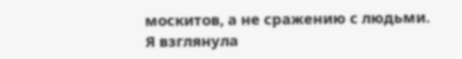москитов, а не сражению с людьми.
Я взглянула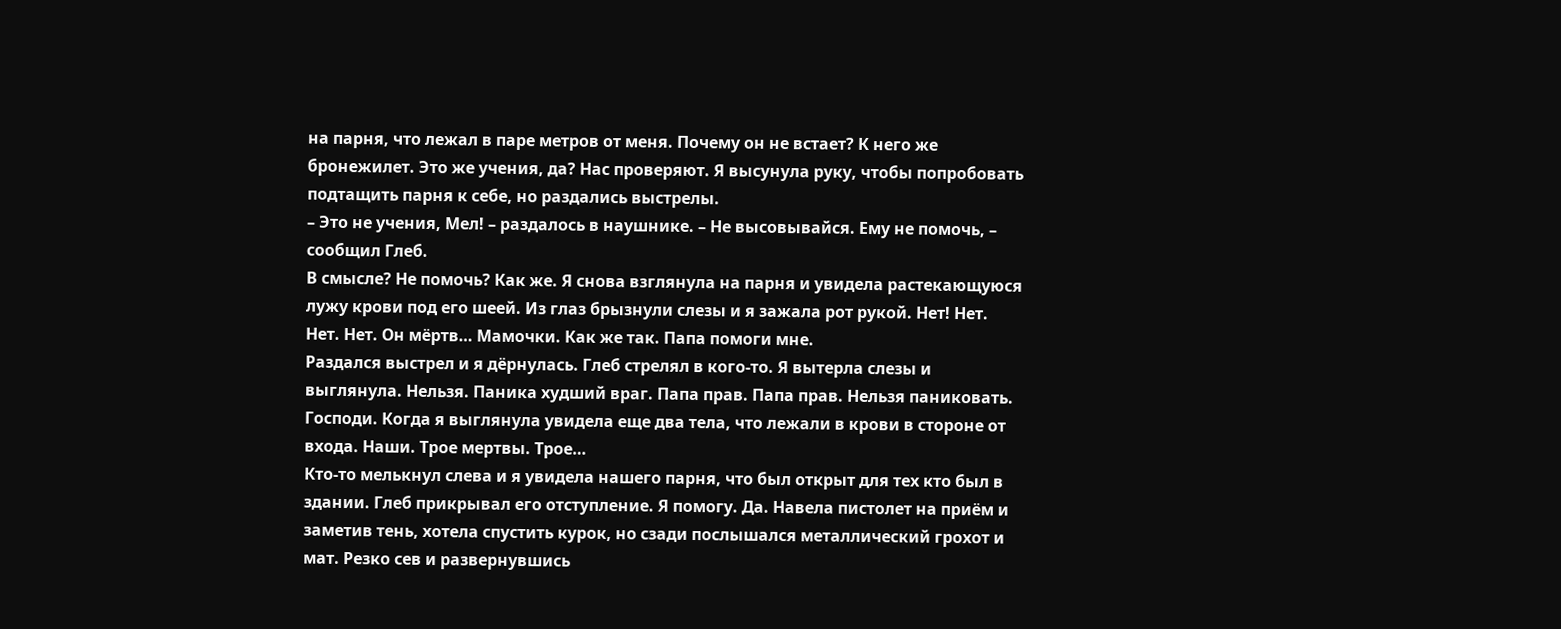на парня, что лежал в паре метров от меня. Почему он не встает? К него же бронежилет. Это же учения, да? Нас проверяют. Я высунула руку, чтобы попробовать подтащить парня к себе, но раздались выстрелы.
– Это не учения, Мел! – раздалось в наушнике. – Не высовывайся. Ему не помочь, – сообщил Глеб.
В смысле? Не помочь? Как же. Я снова взглянула на парня и увидела растекающуюся лужу крови под его шеей. Из глаз брызнули слезы и я зажала рот рукой. Нет! Нет. Нет. Нет. Он мёртв… Мамочки. Как же так. Папа помоги мне.
Раздался выстрел и я дёрнулась. Глеб стрелял в кого-то. Я вытерла слезы и выглянула. Нельзя. Паника худший враг. Папа прав. Папа прав. Нельзя паниковать. Господи. Когда я выглянула увидела еще два тела, что лежали в крови в стороне от входа. Наши. Трое мертвы. Трое…
Кто-то мелькнул слева и я увидела нашего парня, что был открыт для тех кто был в здании. Глеб прикрывал его отступление. Я помогу. Да. Навела пистолет на приём и заметив тень, хотела спустить курок, но сзади послышался металлический грохот и мат. Резко сев и развернувшись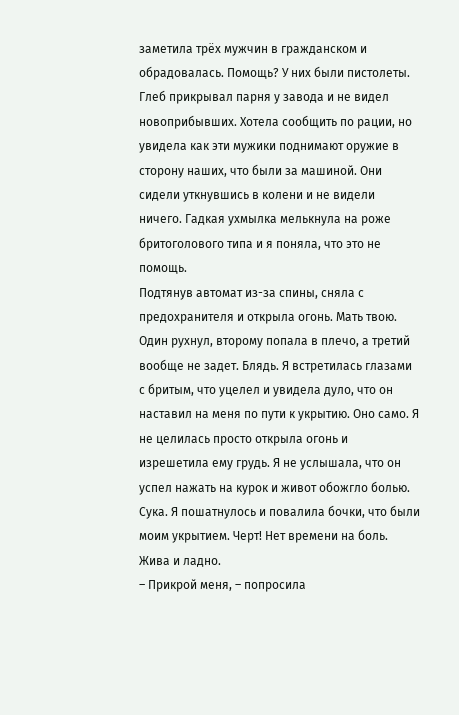заметила трёх мужчин в гражданском и обрадовалась. Помощь? У них были пистолеты. Глеб прикрывал парня у завода и не видел новоприбывших. Хотела сообщить по рации, но увидела как эти мужики поднимают оружие в сторону наших, что были за машиной. Они сидели уткнувшись в колени и не видели ничего. Гадкая ухмылка мелькнула на роже бритоголового типа и я поняла, что это не помощь.
Подтянув автомат из-за спины, сняла с предохранителя и открыла огонь. Мать твою. Один рухнул, второму попала в плечо, а третий вообще не задет. Блядь. Я встретилась глазами с бритым, что уцелел и увидела дуло, что он наставил на меня по пути к укрытию. Оно само. Я не целилась просто открыла огонь и изрешетила ему грудь. Я не услышала, что он успел нажать на курок и живот обожгло болью. Сука. Я пошатнулось и повалила бочки, что были моим укрытием. Черт! Нет времени на боль. Жива и ладно.
– Прикрой меня, – попросила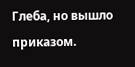Глеба, но вышло приказом.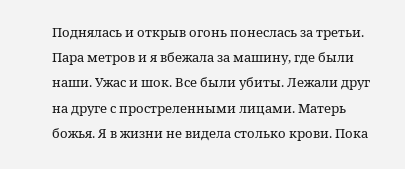Поднялась и открыв огонь понеслась за третьи. Пара метров и я вбежала за машину, где были наши. Ужас и шок. Все были убиты. Лежали друг на друге с простреленными лицами. Матерь божья. Я в жизни не видела столько крови. Пока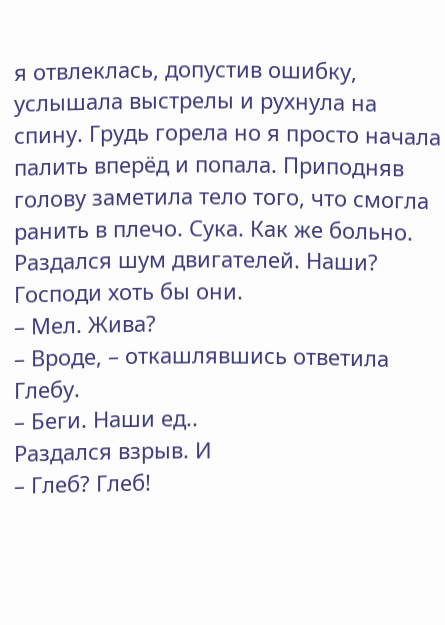я отвлеклась, допустив ошибку, услышала выстрелы и рухнула на спину. Грудь горела но я просто начала палить вперёд и попала. Приподняв голову заметила тело того, что смогла ранить в плечо. Сука. Как же больно. Раздался шум двигателей. Наши? Господи хоть бы они.
– Мел. Жива?
– Вроде, – откашлявшись ответила Глебу.
– Беги. Наши ед..
Раздался взрыв. И
– Глеб? Глеб!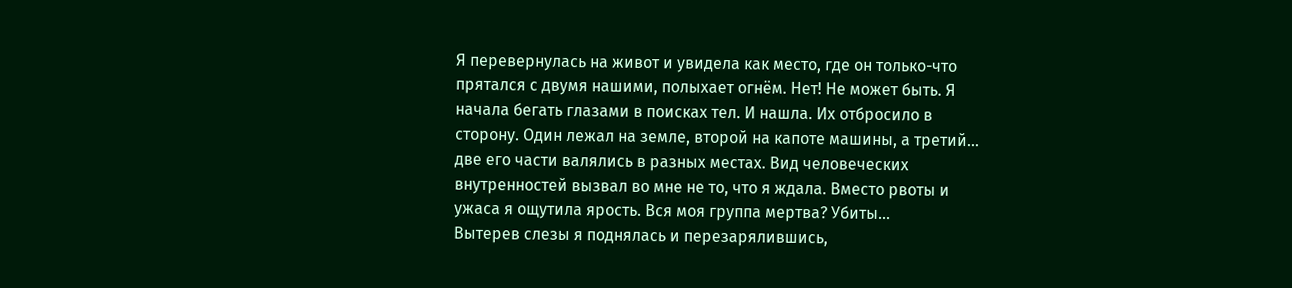Я перевернулась на живот и увидела как место, где он только-что прятался с двумя нашими, полыхает огнём. Нет! Не может быть. Я начала бегать глазами в поисках тел. И нашла. Их отбросило в сторону. Один лежал на земле, второй на капоте машины, а третий… две его части валялись в разных местах. Вид человеческих внутренностей вызвал во мне не то, что я ждала. Вместо рвоты и ужаса я ощутила ярость. Вся моя группа мертва? Убиты…
Вытерев слезы я поднялась и перезарялившись,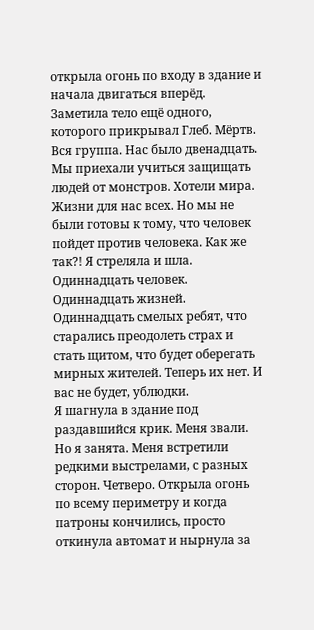открыла огонь по входу в здание и начала двигаться вперёд. Заметила тело ещё одного, которого прикрывал Глеб. Мёртв. Вся группа. Нас было двенадцать. Мы приехали учиться защищать людей от монстров. Хотели мира. Жизни для нас всех. Но мы не были готовы к тому, что человек пойдет против человека. Как же так?! Я стреляла и шла. Одиннадцать человек. Одиннадцать жизней. Одиннадцать смелых ребят, что старались преодолеть страх и стать щитом, что будет оберегать мирных жителей. Теперь их нет. И вас не будет, ублюдки.
Я шагнула в здание под раздавшийся крик. Меня звали. Но я занята. Меня встретили редкими выстрелами, с разных сторон. Четверо. Открыла огонь по всему периметру и когда патроны кончились, просто откинула автомат и нырнула за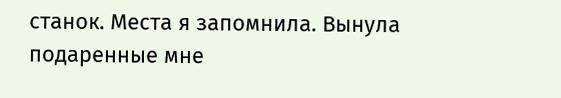станок. Места я запомнила. Вынула подаренные мне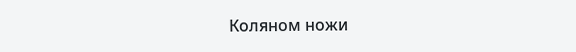Коляном ножи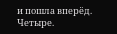и пошла вперёд. Четыре.